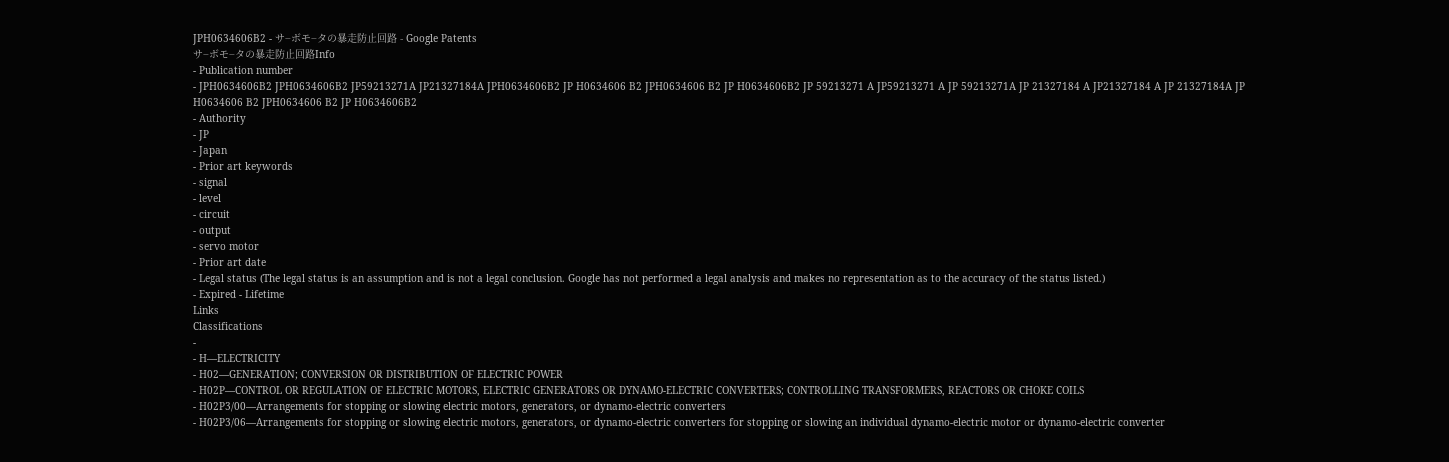JPH0634606B2 - サ−ボモ−タの暴走防止回路 - Google Patents
サ−ボモ−タの暴走防止回路Info
- Publication number
- JPH0634606B2 JPH0634606B2 JP59213271A JP21327184A JPH0634606B2 JP H0634606 B2 JPH0634606 B2 JP H0634606B2 JP 59213271 A JP59213271 A JP 59213271A JP 21327184 A JP21327184 A JP 21327184A JP H0634606 B2 JPH0634606 B2 JP H0634606B2
- Authority
- JP
- Japan
- Prior art keywords
- signal
- level
- circuit
- output
- servo motor
- Prior art date
- Legal status (The legal status is an assumption and is not a legal conclusion. Google has not performed a legal analysis and makes no representation as to the accuracy of the status listed.)
- Expired - Lifetime
Links
Classifications
-
- H—ELECTRICITY
- H02—GENERATION; CONVERSION OR DISTRIBUTION OF ELECTRIC POWER
- H02P—CONTROL OR REGULATION OF ELECTRIC MOTORS, ELECTRIC GENERATORS OR DYNAMO-ELECTRIC CONVERTERS; CONTROLLING TRANSFORMERS, REACTORS OR CHOKE COILS
- H02P3/00—Arrangements for stopping or slowing electric motors, generators, or dynamo-electric converters
- H02P3/06—Arrangements for stopping or slowing electric motors, generators, or dynamo-electric converters for stopping or slowing an individual dynamo-electric motor or dynamo-electric converter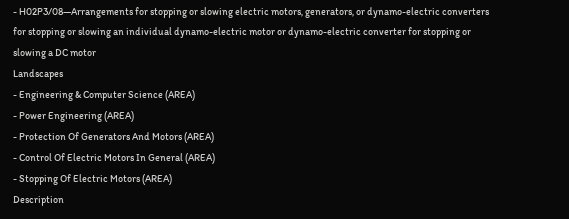- H02P3/08—Arrangements for stopping or slowing electric motors, generators, or dynamo-electric converters for stopping or slowing an individual dynamo-electric motor or dynamo-electric converter for stopping or slowing a DC motor
Landscapes
- Engineering & Computer Science (AREA)
- Power Engineering (AREA)
- Protection Of Generators And Motors (AREA)
- Control Of Electric Motors In General (AREA)
- Stopping Of Electric Motors (AREA)
Description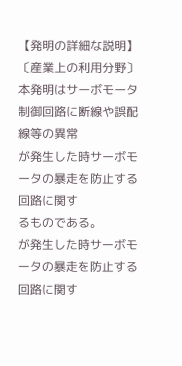【発明の詳細な説明】 〔産業上の利用分野〕 本発明はサーボモータ制御回路に断線や誤配線等の異常
が発生した時サーボモータの暴走を防止する回路に関す
るものである。
が発生した時サーボモータの暴走を防止する回路に関す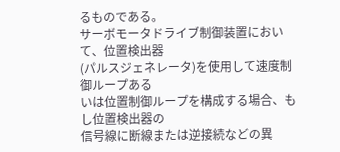るものである。
サーボモータドライブ制御装置において、位置検出器
(パルスジェネレータ)を使用して速度制御ループある
いは位置制御ループを構成する場合、もし位置検出器の
信号線に断線または逆接続などの異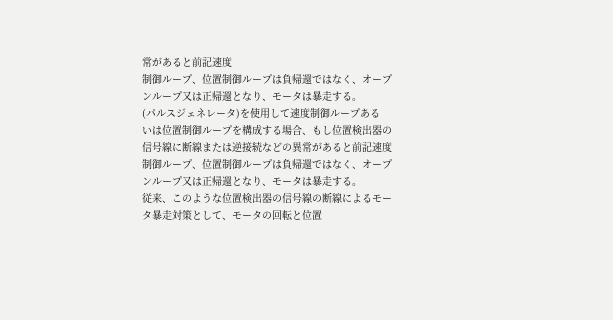常があると前記速度
制御ループ、位置制御ループは負帰還ではなく、オープ
ンループ又は正帰還となり、モータは暴走する。
(パルスジェネレータ)を使用して速度制御ループある
いは位置制御ループを構成する場合、もし位置検出器の
信号線に断線または逆接続などの異常があると前記速度
制御ループ、位置制御ループは負帰還ではなく、オープ
ンループ又は正帰還となり、モータは暴走する。
従来、このような位置検出器の信号線の断線によるモー
タ暴走対策として、モータの回転と位置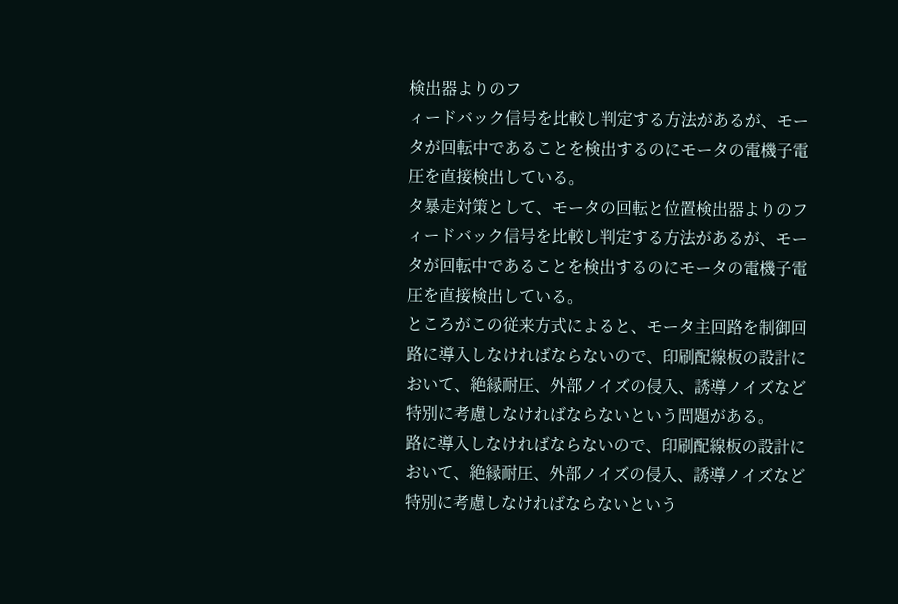検出器よりのフ
ィードバック信号を比較し判定する方法があるが、モー
タが回転中であることを検出するのにモータの電機子電
圧を直接検出している。
タ暴走対策として、モータの回転と位置検出器よりのフ
ィードバック信号を比較し判定する方法があるが、モー
タが回転中であることを検出するのにモータの電機子電
圧を直接検出している。
ところがこの従来方式によると、モータ主回路を制御回
路に導入しなければならないので、印刷配線板の設計に
おいて、絶縁耐圧、外部ノイズの侵入、誘導ノイズなど
特別に考慮しなければならないという問題がある。
路に導入しなければならないので、印刷配線板の設計に
おいて、絶縁耐圧、外部ノイズの侵入、誘導ノイズなど
特別に考慮しなければならないという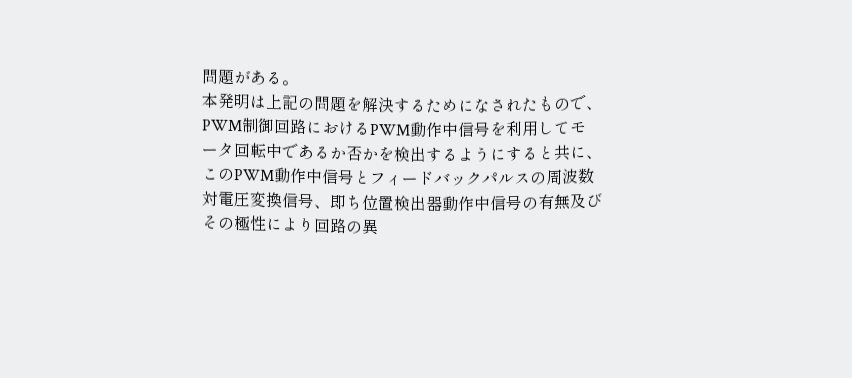問題がある。
本発明は上記の問題を解決するためになされたもので、
PWM制御回路におけるPWM動作中信号を利用してモ
ータ回転中であるか否かを検出するようにすると共に、
このPWM動作中信号とフィードバックパルスの周波数
対電圧変換信号、即ち位置検出器動作中信号の有無及び
その極性により回路の異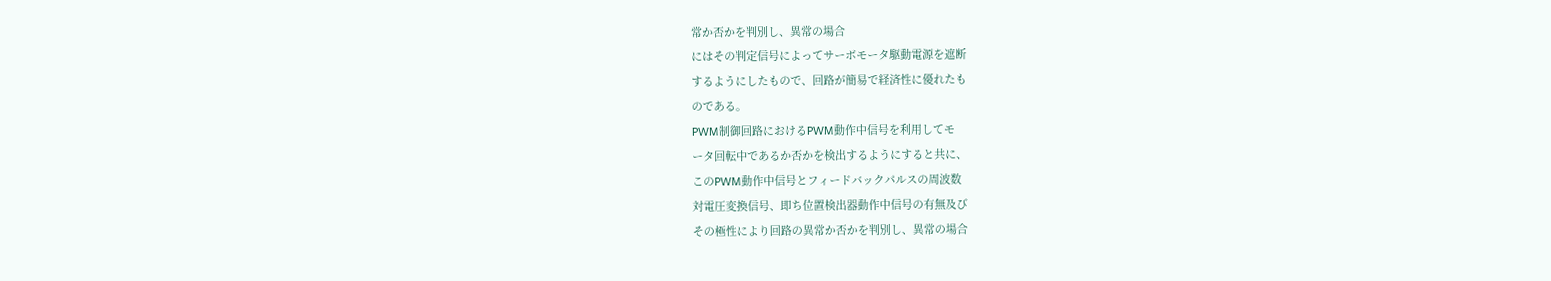常か否かを判別し、異常の場合
にはその判定信号によってサーボモータ駆動電源を遮断
するようにしたもので、回路が簡易で経済性に優れたも
のである。
PWM制御回路におけるPWM動作中信号を利用してモ
ータ回転中であるか否かを検出するようにすると共に、
このPWM動作中信号とフィードバックパルスの周波数
対電圧変換信号、即ち位置検出器動作中信号の有無及び
その極性により回路の異常か否かを判別し、異常の場合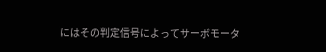にはその判定信号によってサーボモータ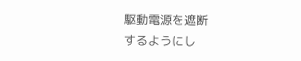駆動電源を遮断
するようにし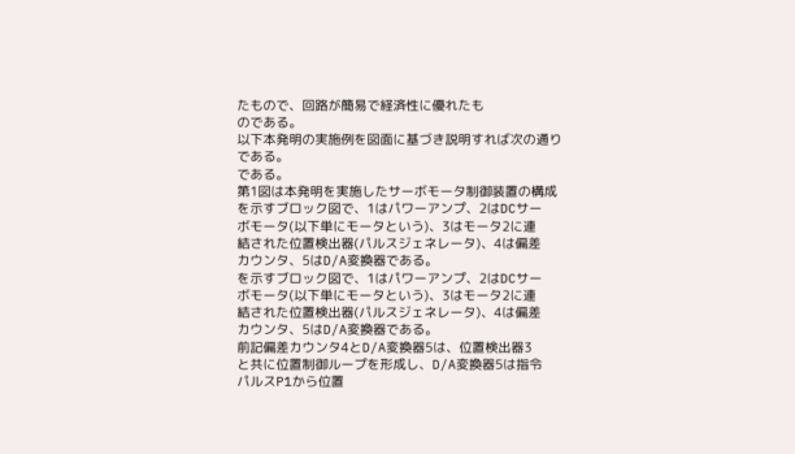たもので、回路が簡易で経済性に優れたも
のである。
以下本発明の実施例を図面に基づき説明すれば次の通り
である。
である。
第1図は本発明を実施したサーボモータ制御装置の構成
を示すブロック図で、1はパワーアンプ、2はDCサー
ボモータ(以下単にモータという)、3はモータ2に連
結された位置検出器(パルスジェネレータ)、4は偏差
カウンタ、5はD/A変換器である。
を示すブロック図で、1はパワーアンプ、2はDCサー
ボモータ(以下単にモータという)、3はモータ2に連
結された位置検出器(パルスジェネレータ)、4は偏差
カウンタ、5はD/A変換器である。
前記偏差カウンタ4とD/A変換器5は、位置検出器3
と共に位置制御ループを形成し、D/A変換器5は指令
パルスP1から位置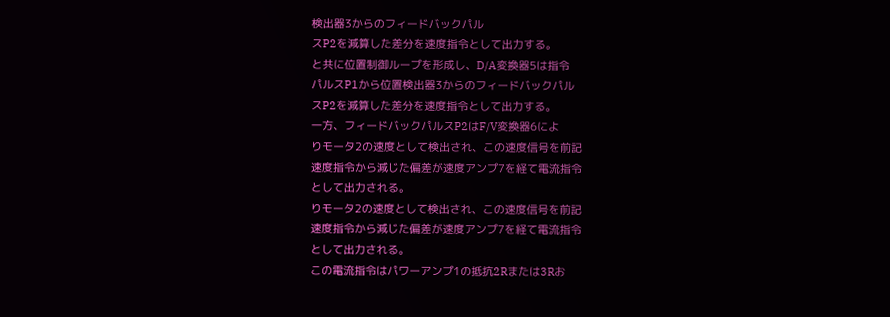検出器3からのフィードバックパル
スP2を減算した差分を速度指令として出力する。
と共に位置制御ループを形成し、D/A変換器5は指令
パルスP1から位置検出器3からのフィードバックパル
スP2を減算した差分を速度指令として出力する。
一方、フィードバックパルスP2はF/V変換器6によ
りモータ2の速度として検出され、この速度信号を前記
速度指令から減じた偏差が速度アンプ7を経て電流指令
として出力される。
りモータ2の速度として検出され、この速度信号を前記
速度指令から減じた偏差が速度アンプ7を経て電流指令
として出力される。
この電流指令はパワーアンプ1の抵抗2Rまたは3Rお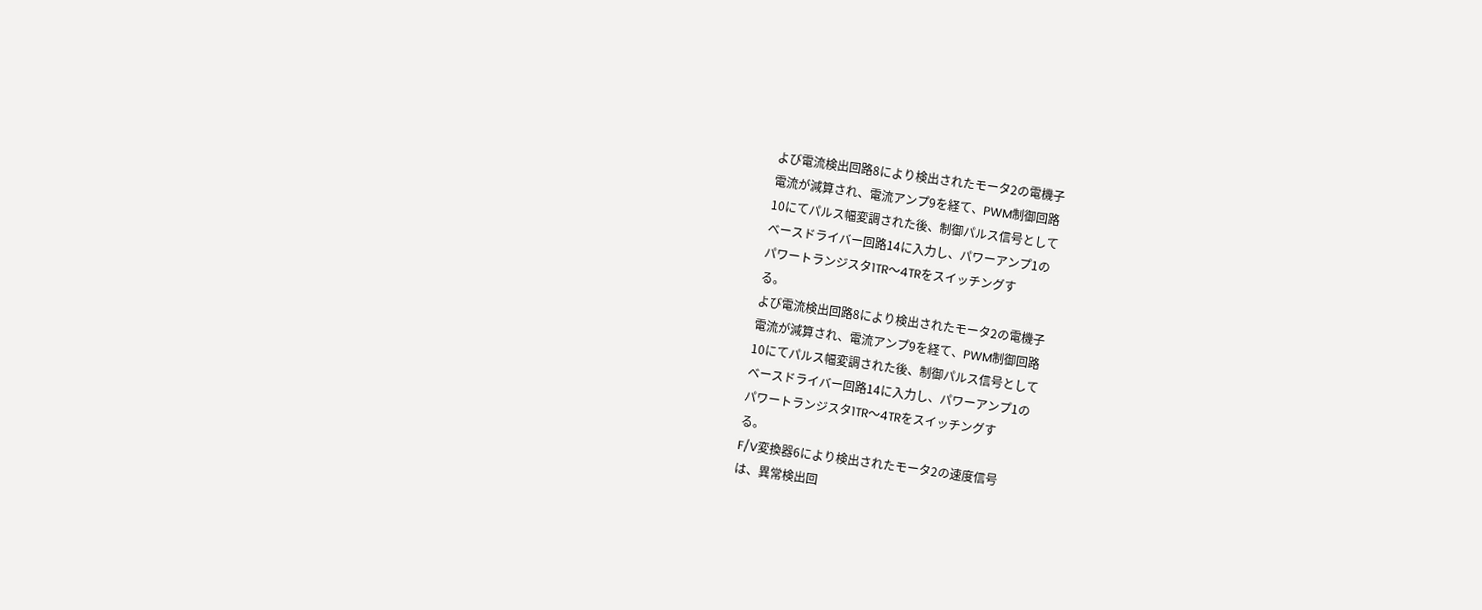よび電流検出回路8により検出されたモータ2の電機子
電流が減算され、電流アンプ9を経て、PWM制御回路
10にてパルス幅変調された後、制御パルス信号として
ベースドライバー回路14に入力し、パワーアンプ1の
パワートランジスタ1TR〜4TRをスイッチングす
る。
よび電流検出回路8により検出されたモータ2の電機子
電流が減算され、電流アンプ9を経て、PWM制御回路
10にてパルス幅変調された後、制御パルス信号として
ベースドライバー回路14に入力し、パワーアンプ1の
パワートランジスタ1TR〜4TRをスイッチングす
る。
F/V変換器6により検出されたモータ2の速度信号
は、異常検出回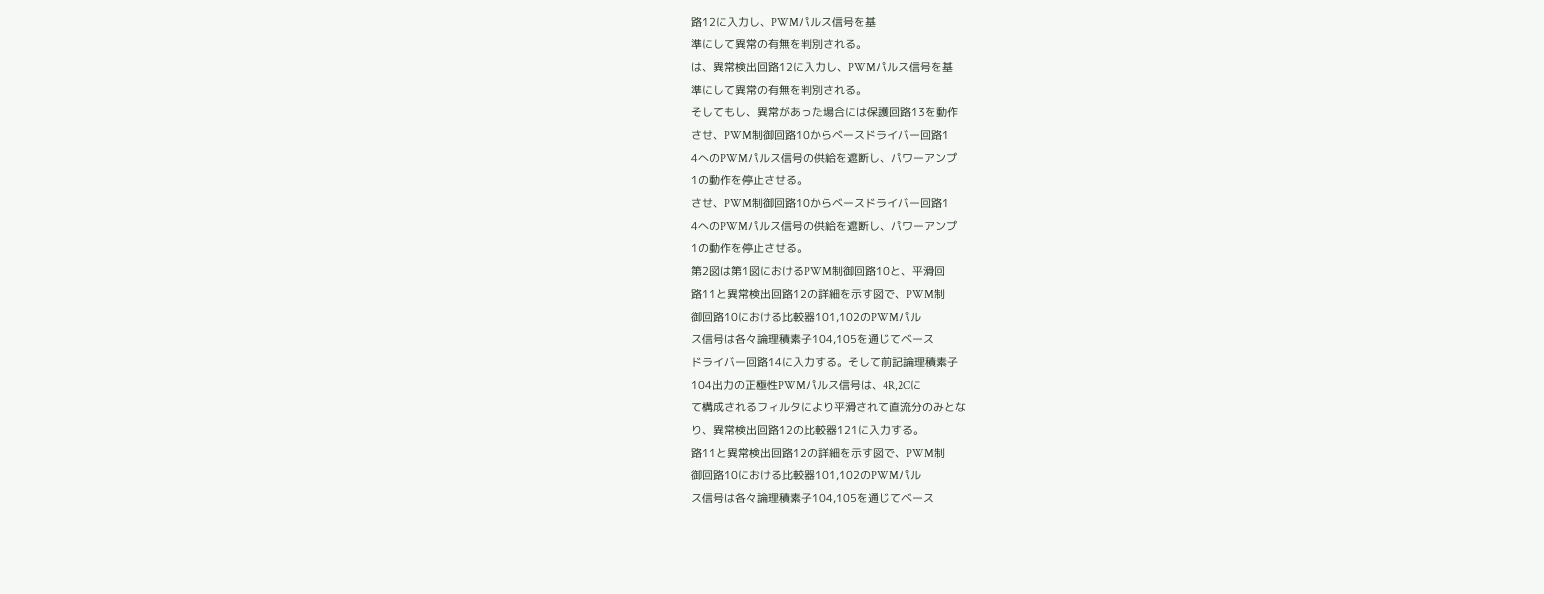路12に入力し、PWMパルス信号を基
準にして異常の有無を判別される。
は、異常検出回路12に入力し、PWMパルス信号を基
準にして異常の有無を判別される。
そしてもし、異常があった場合には保護回路13を動作
させ、PWM制御回路10からベースドライバー回路1
4へのPWMパルス信号の供給を遮断し、パワーアンプ
1の動作を停止させる。
させ、PWM制御回路10からベースドライバー回路1
4へのPWMパルス信号の供給を遮断し、パワーアンプ
1の動作を停止させる。
第2図は第1図におけるPWM制御回路10と、平滑回
路11と異常検出回路12の詳細を示す図で、PWM制
御回路10における比較器101,102のPWMパル
ス信号は各々論理積素子104,105を通じてベース
ドライバー回路14に入力する。そして前記論理積素子
104出力の正極性PWMパルス信号は、4R,2Cに
て構成されるフィルタにより平滑されて直流分のみとな
り、異常検出回路12の比較器121に入力する。
路11と異常検出回路12の詳細を示す図で、PWM制
御回路10における比較器101,102のPWMパル
ス信号は各々論理積素子104,105を通じてベース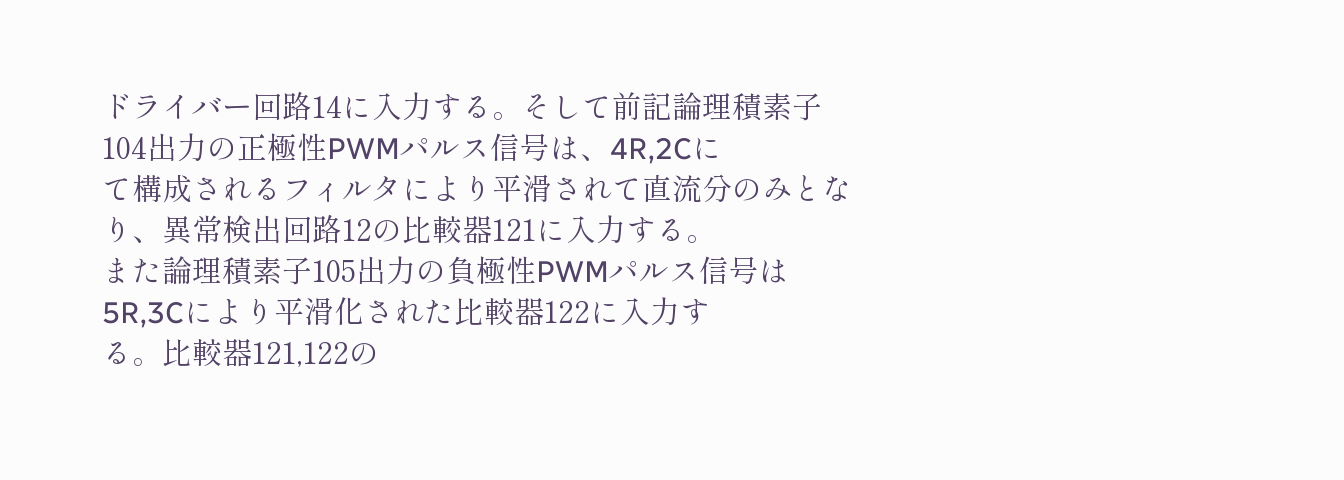ドライバー回路14に入力する。そして前記論理積素子
104出力の正極性PWMパルス信号は、4R,2Cに
て構成されるフィルタにより平滑されて直流分のみとな
り、異常検出回路12の比較器121に入力する。
また論理積素子105出力の負極性PWMパルス信号は
5R,3Cにより平滑化された比較器122に入力す
る。比較器121,122の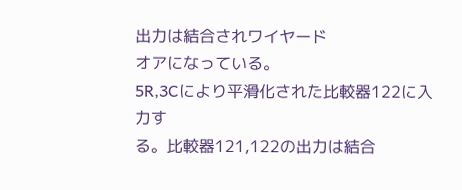出力は結合されワイヤード
オアになっている。
5R,3Cにより平滑化された比較器122に入力す
る。比較器121,122の出力は結合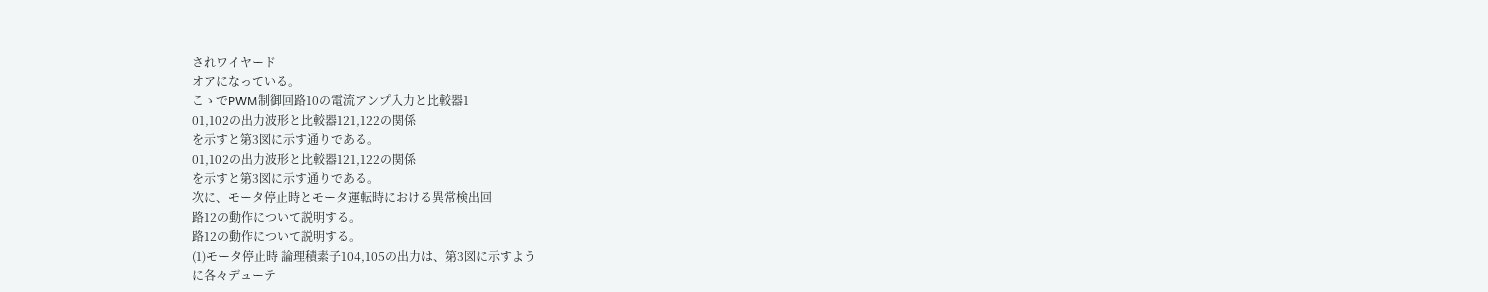されワイヤード
オアになっている。
こゝでPWM制御回路10の電流アンプ入力と比較器1
01,102の出力波形と比較器121,122の関係
を示すと第3図に示す通りである。
01,102の出力波形と比較器121,122の関係
を示すと第3図に示す通りである。
次に、モータ停止時とモータ運転時における異常検出回
路12の動作について説明する。
路12の動作について説明する。
(1)モータ停止時 論理積素子104,105の出力は、第3図に示すよう
に各々デューテ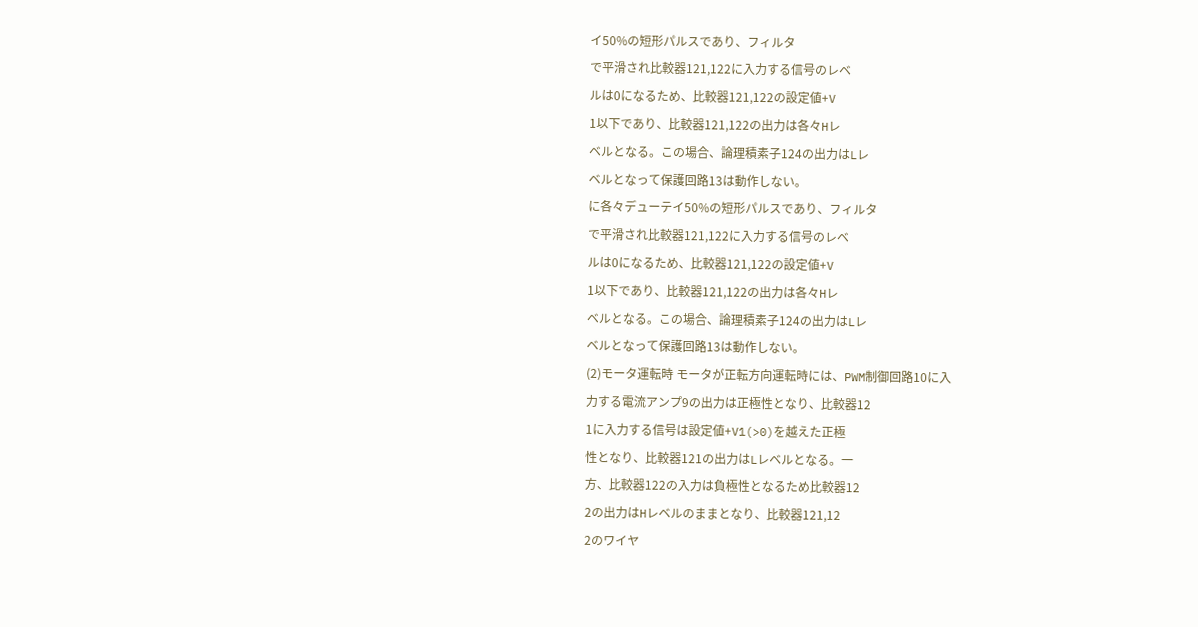イ50%の短形パルスであり、フィルタ
で平滑され比較器121,122に入力する信号のレベ
ルは0になるため、比較器121,122の設定値+V
1以下であり、比較器121,122の出力は各々Hレ
ベルとなる。この場合、論理積素子124の出力はLレ
ベルとなって保護回路13は動作しない。
に各々デューテイ50%の短形パルスであり、フィルタ
で平滑され比較器121,122に入力する信号のレベ
ルは0になるため、比較器121,122の設定値+V
1以下であり、比較器121,122の出力は各々Hレ
ベルとなる。この場合、論理積素子124の出力はLレ
ベルとなって保護回路13は動作しない。
(2)モータ運転時 モータが正転方向運転時には、PWM制御回路10に入
力する電流アンプ9の出力は正極性となり、比較器12
1に入力する信号は設定値+V1(>0)を越えた正極
性となり、比較器121の出力はLレベルとなる。一
方、比較器122の入力は負極性となるため比較器12
2の出力はHレベルのままとなり、比較器121,12
2のワイヤ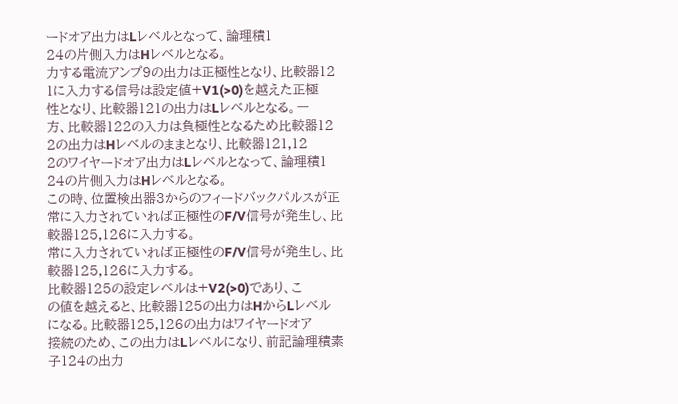ードオア出力はLレベルとなって、論理積1
24の片側入力はHレベルとなる。
力する電流アンプ9の出力は正極性となり、比較器12
1に入力する信号は設定値+V1(>0)を越えた正極
性となり、比較器121の出力はLレベルとなる。一
方、比較器122の入力は負極性となるため比較器12
2の出力はHレベルのままとなり、比較器121,12
2のワイヤードオア出力はLレベルとなって、論理積1
24の片側入力はHレベルとなる。
この時、位置検出器3からのフィードバックパルスが正
常に入力されていれば正極性のF/V信号が発生し、比
較器125,126に入力する。
常に入力されていれば正極性のF/V信号が発生し、比
較器125,126に入力する。
比較器125の設定レベルは+V2(>0)であり、こ
の値を越えると、比較器125の出力はHからLレベル
になる。比較器125,126の出力はワイヤードオア
接続のため、この出力はLレベルになり、前記論理積素
子124の出力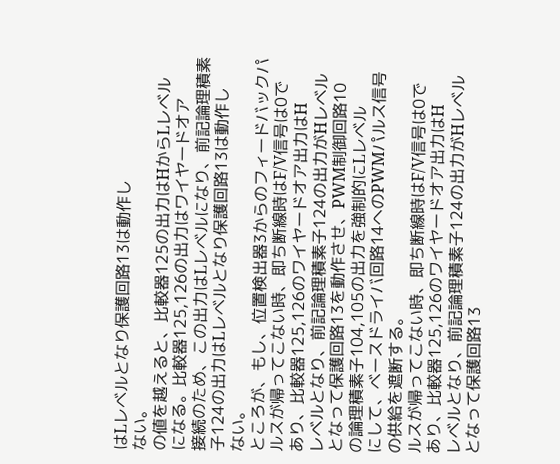はLレベルとなり保護回路13は動作し
ない。
の値を越えると、比較器125の出力はHからLレベル
になる。比較器125,126の出力はワイヤードオア
接続のため、この出力はLレベルになり、前記論理積素
子124の出力はLレベルとなり保護回路13は動作し
ない。
ところが、もし、位置検出器3からのフィードバックパ
ルスが帰ってこない時、即ち断線時はF/V信号は0で
あり、比較器125,126のワイヤードオア出力はH
レベルとなり、前記論理積素子124の出力がHレベル
となって保護回路13を動作させ、PWM制御回路10
の論理積素子104,105の出力を強制的にLレベル
にして、ベースドライバ回路14へのPWMパルス信号
の供給を遮断する。
ルスが帰ってこない時、即ち断線時はF/V信号は0で
あり、比較器125,126のワイヤードオア出力はH
レベルとなり、前記論理積素子124の出力がHレベル
となって保護回路13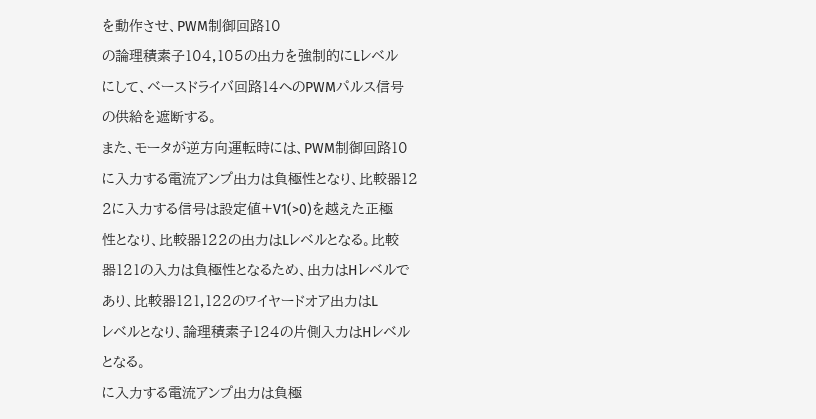を動作させ、PWM制御回路10
の論理積素子104,105の出力を強制的にLレベル
にして、ベースドライバ回路14へのPWMパルス信号
の供給を遮断する。
また、モータが逆方向運転時には、PWM制御回路10
に入力する電流アンプ出力は負極性となり、比較器12
2に入力する信号は設定値+V1(>0)を越えた正極
性となり、比較器122の出力はLレベルとなる。比較
器121の入力は負極性となるため、出力はHレベルで
あり、比較器121,122のワイヤードオア出力はL
レベルとなり、論理積素子124の片側入力はHレベル
となる。
に入力する電流アンプ出力は負極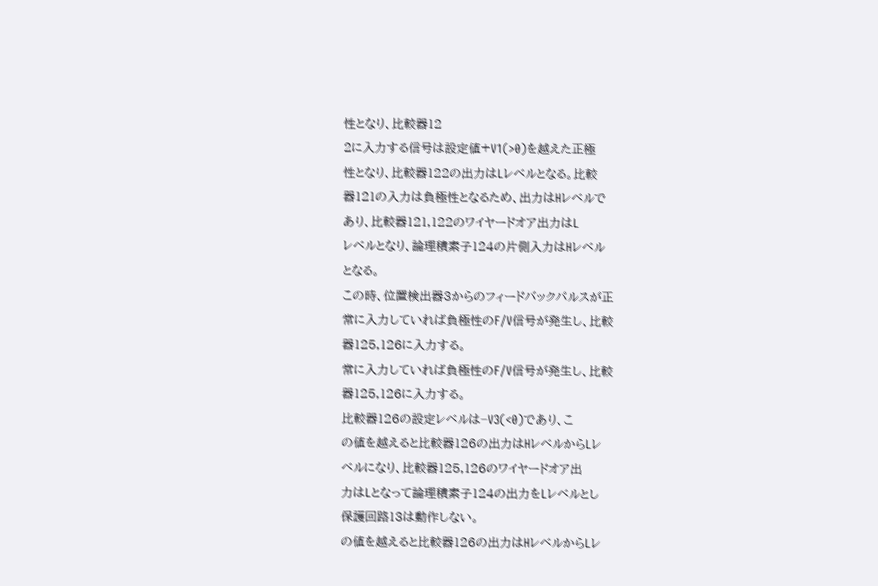性となり、比較器12
2に入力する信号は設定値+V1(>0)を越えた正極
性となり、比較器122の出力はLレベルとなる。比較
器121の入力は負極性となるため、出力はHレベルで
あり、比較器121,122のワイヤードオア出力はL
レベルとなり、論理積素子124の片側入力はHレベル
となる。
この時、位置検出器3からのフィードバックパルスが正
常に入力していれば負極性のF/V信号が発生し、比較
器125,126に入力する。
常に入力していれば負極性のF/V信号が発生し、比較
器125,126に入力する。
比較器126の設定レベルは−V3(<0)であり、こ
の値を越えると比較器126の出力はHレベルからLレ
ベルになり、比較器125,126のワイヤードオア出
力はLとなって論理積素子124の出力をLレベルとし
保護回路13は動作しない。
の値を越えると比較器126の出力はHレベルからLレ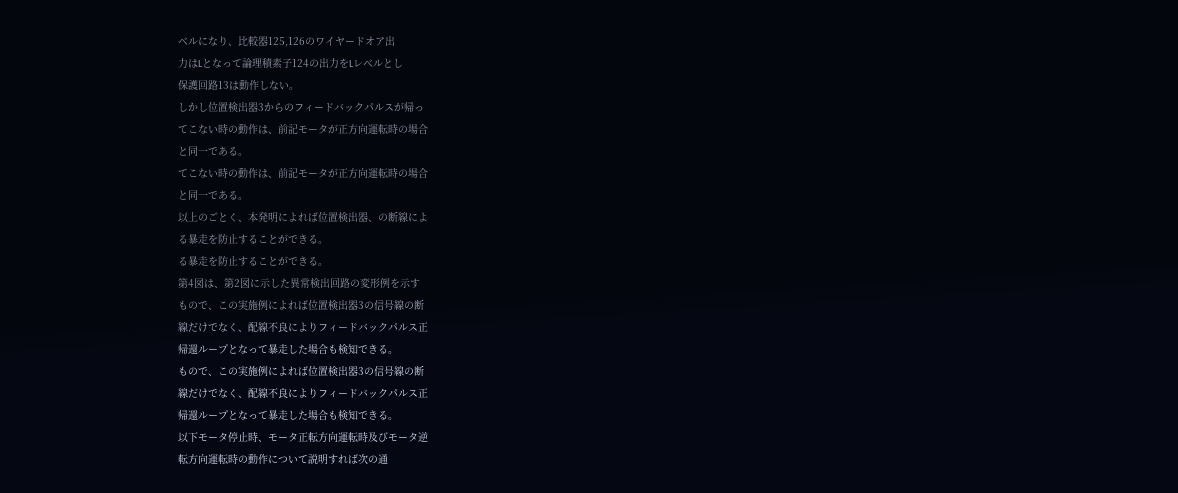ベルになり、比較器125,126のワイヤードオア出
力はLとなって論理積素子124の出力をLレベルとし
保護回路13は動作しない。
しかし位置検出器3からのフィードバックパルスが帰っ
てこない時の動作は、前記モータが正方向運転時の場合
と同一である。
てこない時の動作は、前記モータが正方向運転時の場合
と同一である。
以上のごとく、本発明によれば位置検出器、の断線によ
る暴走を防止することができる。
る暴走を防止することができる。
第4図は、第2図に示した異常検出回路の変形例を示す
もので、この実施例によれば位置検出器3の信号線の断
線だけでなく、配線不良によりフィードバックパルス正
帰還ループとなって暴走した場合も検知できる。
もので、この実施例によれば位置検出器3の信号線の断
線だけでなく、配線不良によりフィードバックパルス正
帰還ループとなって暴走した場合も検知できる。
以下モータ停止時、モータ正転方向運転時及びモータ逆
転方向運転時の動作について説明すれば次の通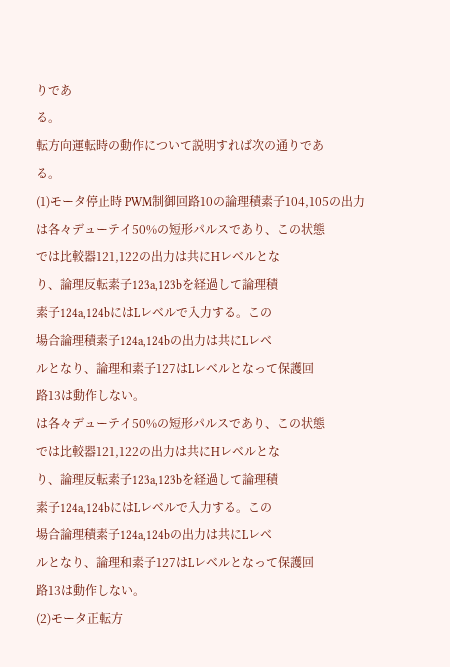りであ
る。
転方向運転時の動作について説明すれば次の通りであ
る。
(1)モータ停止時 PWM制御回路10の論理積素子104,105の出力
は各々デューテイ50%の短形パルスであり、この状態
では比較器121,122の出力は共にHレベルとな
り、論理反転素子123a,123bを経過して論理積
素子124a,124bにはLレベルで入力する。この
場合論理積素子124a,124bの出力は共にLレベ
ルとなり、論理和素子127はLレベルとなって保護回
路13は動作しない。
は各々デューテイ50%の短形パルスであり、この状態
では比較器121,122の出力は共にHレベルとな
り、論理反転素子123a,123bを経過して論理積
素子124a,124bにはLレベルで入力する。この
場合論理積素子124a,124bの出力は共にLレベ
ルとなり、論理和素子127はLレベルとなって保護回
路13は動作しない。
(2)モータ正転方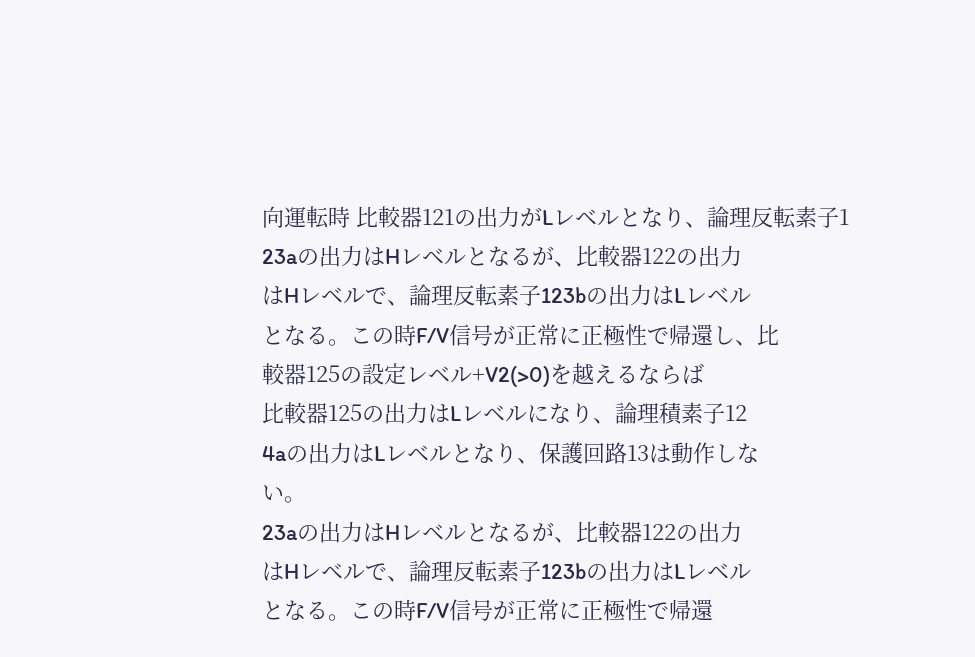向運転時 比較器121の出力がLレベルとなり、論理反転素子1
23aの出力はHレベルとなるが、比較器122の出力
はHレベルで、論理反転素子123bの出力はLレベル
となる。この時F/V信号が正常に正極性で帰還し、比
較器125の設定レベル+V2(>0)を越えるならば
比較器125の出力はLレベルになり、論理積素子12
4aの出力はLレベルとなり、保護回路13は動作しな
い。
23aの出力はHレベルとなるが、比較器122の出力
はHレベルで、論理反転素子123bの出力はLレベル
となる。この時F/V信号が正常に正極性で帰還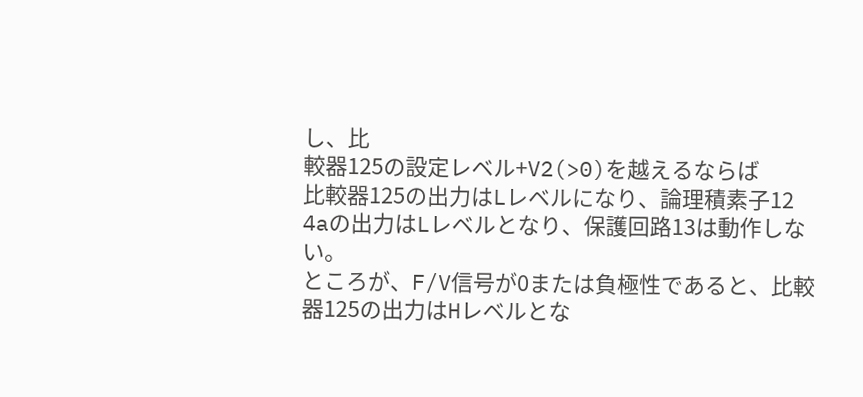し、比
較器125の設定レベル+V2(>0)を越えるならば
比較器125の出力はLレベルになり、論理積素子12
4aの出力はLレベルとなり、保護回路13は動作しな
い。
ところが、F/V信号が0または負極性であると、比較
器125の出力はHレベルとな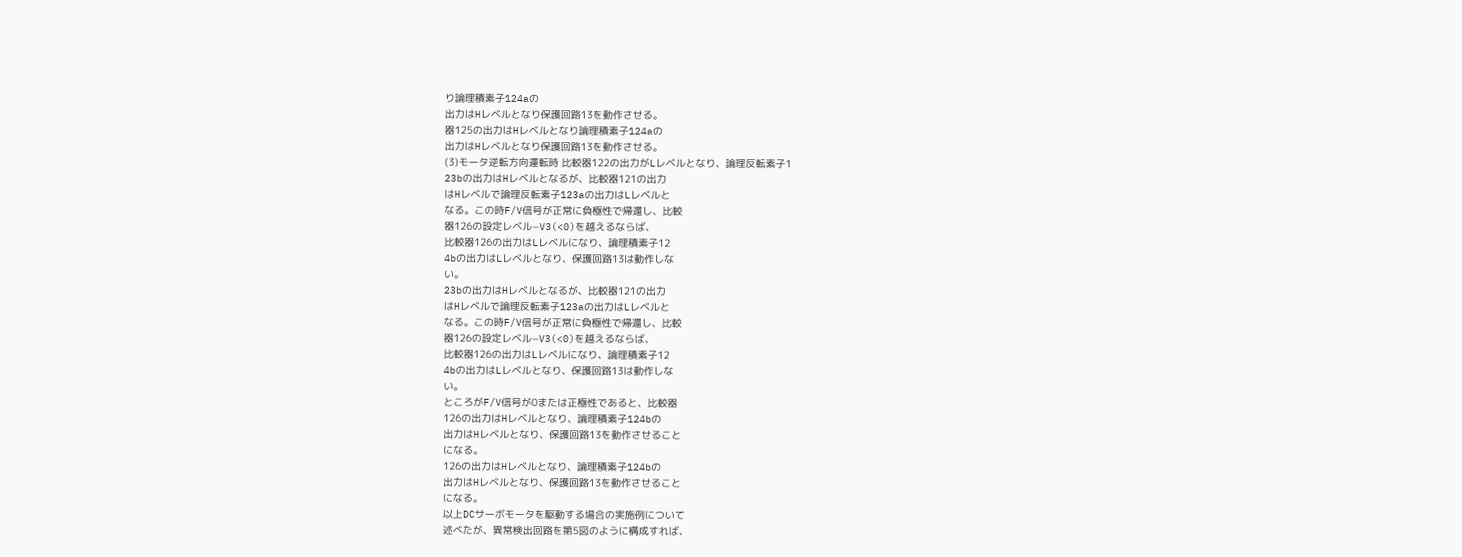り論理積素子124aの
出力はHレベルとなり保護回路13を動作させる。
器125の出力はHレベルとなり論理積素子124aの
出力はHレベルとなり保護回路13を動作させる。
(3)モータ逆転方向運転時 比較器122の出力がLレベルとなり、論理反転素子1
23bの出力はHレベルとなるが、比較器121の出力
はHレベルで論理反転素子123aの出力はLレベルと
なる。この時F/V信号が正常に負極性で帰還し、比較
器126の設定レベル−V3(<0)を越えるならば、
比較器126の出力はLレベルになり、論理積素子12
4bの出力はLレベルとなり、保護回路13は動作しな
い。
23bの出力はHレベルとなるが、比較器121の出力
はHレベルで論理反転素子123aの出力はLレベルと
なる。この時F/V信号が正常に負極性で帰還し、比較
器126の設定レベル−V3(<0)を越えるならば、
比較器126の出力はLレベルになり、論理積素子12
4bの出力はLレベルとなり、保護回路13は動作しな
い。
ところがF/V信号が0または正極性であると、比較器
126の出力はHレベルとなり、論理積素子124bの
出力はHレベルとなり、保護回路13を動作させること
になる。
126の出力はHレベルとなり、論理積素子124bの
出力はHレベルとなり、保護回路13を動作させること
になる。
以上DCサーボモータを駆動する場合の実施例について
述べたが、異常検出回路を第5図のように構成すれば、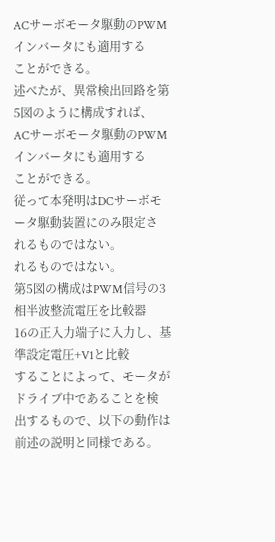ACサーボモータ駆動のPWMインバータにも適用する
ことができる。
述べたが、異常検出回路を第5図のように構成すれば、
ACサーボモータ駆動のPWMインバータにも適用する
ことができる。
従って本発明はDCサーボモータ駆動装置にのみ限定さ
れるものではない。
れるものではない。
第5図の構成はPWM信号の3相半波整流電圧を比較器
16の正入力端子に入力し、基準設定電圧+V1と比較
することによって、モータがドライブ中であることを検
出するもので、以下の動作は前述の説明と同様である。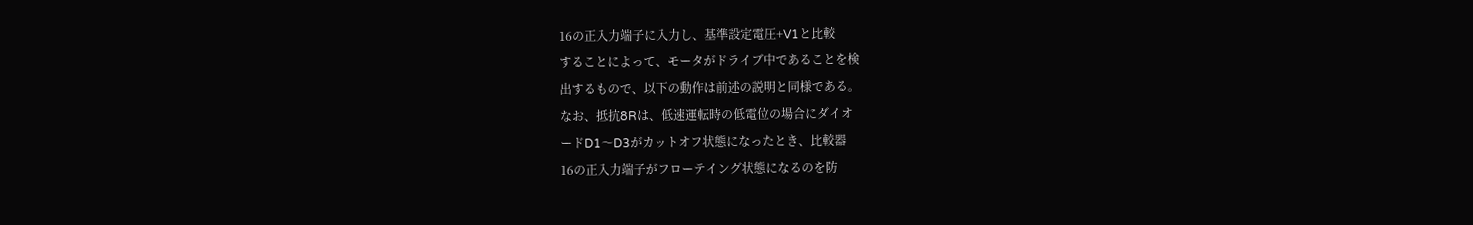16の正入力端子に入力し、基準設定電圧+V1と比較
することによって、モータがドライブ中であることを検
出するもので、以下の動作は前述の説明と同様である。
なお、抵抗8Rは、低速運転時の低電位の場合にダイオ
ードD1〜D3がカットオフ状態になったとき、比較器
16の正入力端子がフローテイング状態になるのを防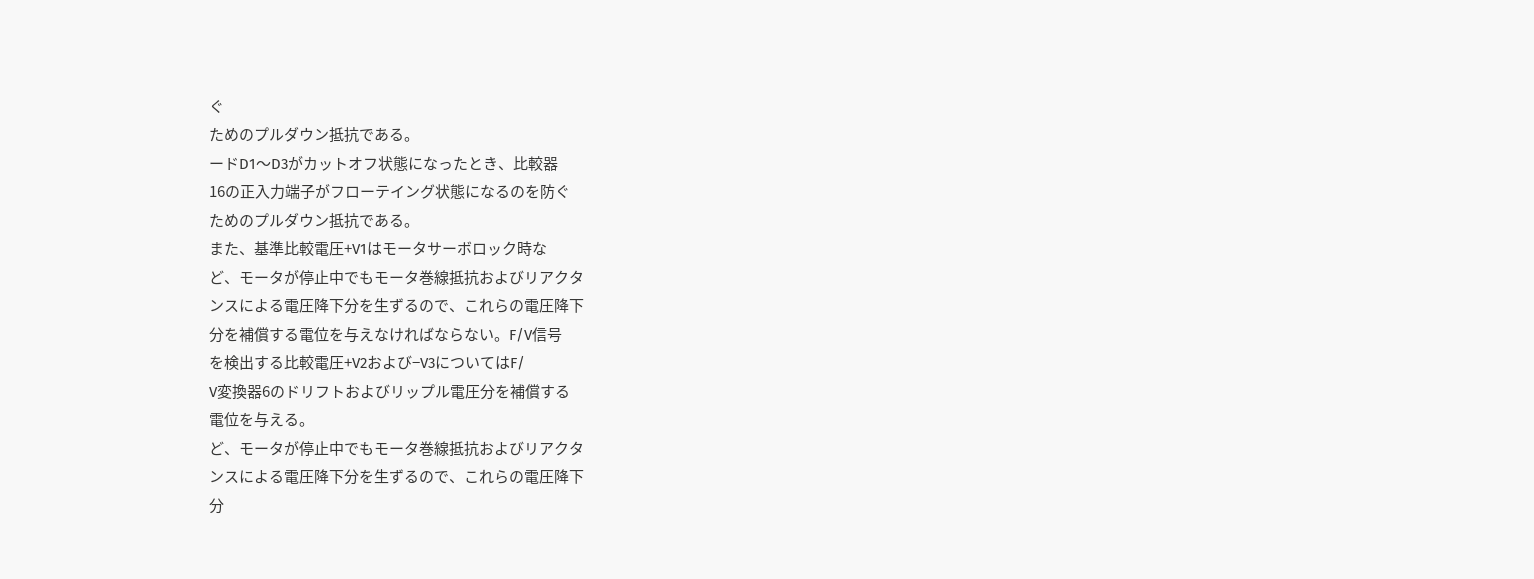ぐ
ためのプルダウン抵抗である。
ードD1〜D3がカットオフ状態になったとき、比較器
16の正入力端子がフローテイング状態になるのを防ぐ
ためのプルダウン抵抗である。
また、基準比較電圧+V1はモータサーボロック時な
ど、モータが停止中でもモータ巻線抵抗およびリアクタ
ンスによる電圧降下分を生ずるので、これらの電圧降下
分を補償する電位を与えなければならない。F/V信号
を検出する比較電圧+V2および−V3についてはF/
V変換器6のドリフトおよびリップル電圧分を補償する
電位を与える。
ど、モータが停止中でもモータ巻線抵抗およびリアクタ
ンスによる電圧降下分を生ずるので、これらの電圧降下
分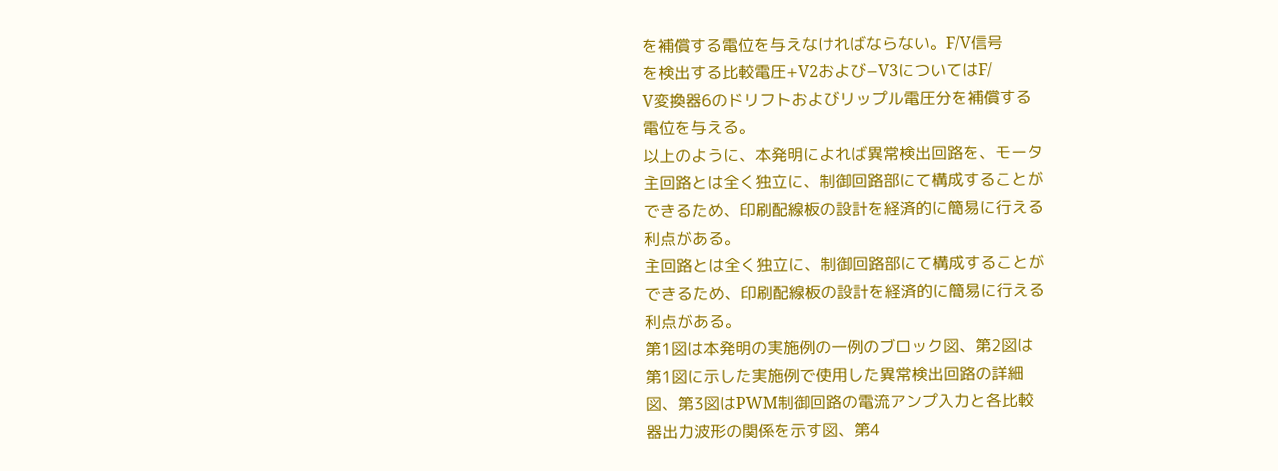を補償する電位を与えなければならない。F/V信号
を検出する比較電圧+V2および−V3についてはF/
V変換器6のドリフトおよびリップル電圧分を補償する
電位を与える。
以上のように、本発明によれば異常検出回路を、モータ
主回路とは全く独立に、制御回路部にて構成することが
できるため、印刷配線板の設計を経済的に簡易に行える
利点がある。
主回路とは全く独立に、制御回路部にて構成することが
できるため、印刷配線板の設計を経済的に簡易に行える
利点がある。
第1図は本発明の実施例の一例のブロック図、第2図は
第1図に示した実施例で使用した異常検出回路の詳細
図、第3図はPWM制御回路の電流アンプ入力と各比較
器出力波形の関係を示す図、第4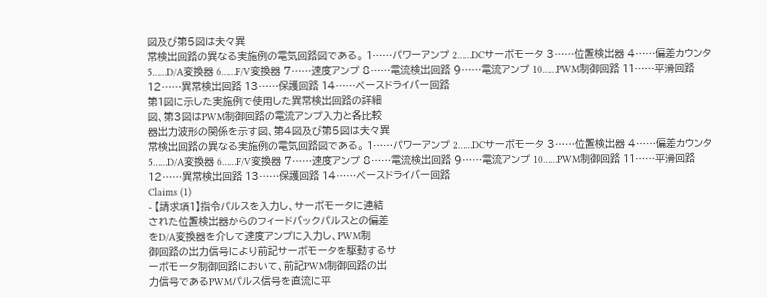図及び第5図は夫々異
常検出回路の異なる実施例の電気回路図である。 1……パワーアンプ 2……DCサーボモータ 3……位置検出器 4……偏差カウンタ 5……D/A変換器 6……F/V変換器 7……速度アンプ 8……電流検出回路 9……電流アンプ 10……PWM制御回路 11……平滑回路 12……異常検出回路 13……保護回路 14……ベースドライバー回路
第1図に示した実施例で使用した異常検出回路の詳細
図、第3図はPWM制御回路の電流アンプ入力と各比較
器出力波形の関係を示す図、第4図及び第5図は夫々異
常検出回路の異なる実施例の電気回路図である。 1……パワーアンプ 2……DCサーボモータ 3……位置検出器 4……偏差カウンタ 5……D/A変換器 6……F/V変換器 7……速度アンプ 8……電流検出回路 9……電流アンプ 10……PWM制御回路 11……平滑回路 12……異常検出回路 13……保護回路 14……ベースドライバー回路
Claims (1)
- 【請求項1】指令パルスを入力し、サーボモータに連結
された位置検出器からのフィードバックパルスとの偏差
をD/A変換器を介して速度アンプに入力し、PWM制
御回路の出力信号により前記サーボモータを駆動するサ
ーボモータ制御回路において、前記PWM制御回路の出
力信号であるPWMパルス信号を直流に平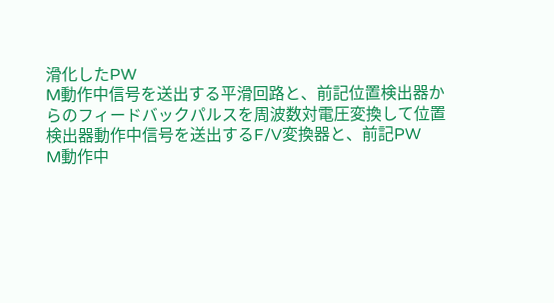滑化したPW
M動作中信号を送出する平滑回路と、前記位置検出器か
らのフィードバックパルスを周波数対電圧変換して位置
検出器動作中信号を送出するF/V変換器と、前記PW
M動作中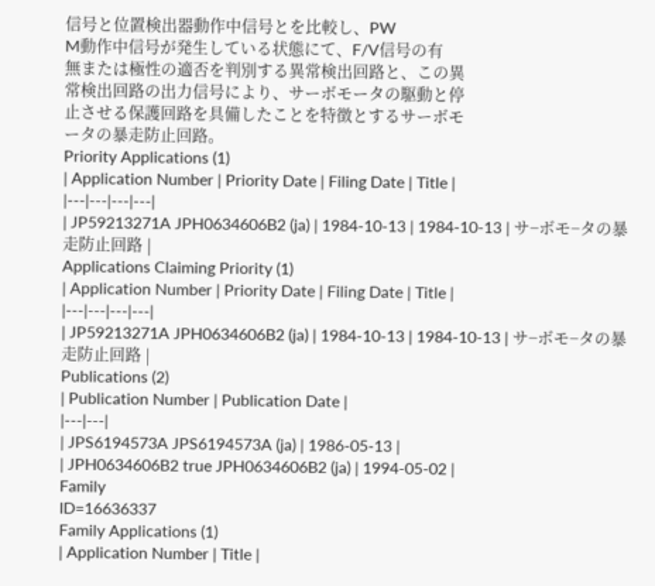信号と位置検出器動作中信号とを比較し、PW
M動作中信号が発生している状態にて、F/V信号の有
無または極性の適否を判別する異常検出回路と、この異
常検出回路の出力信号により、サーボモータの駆動と停
止させる保護回路を具備したことを特徴とするサーボモ
ータの暴走防止回路。
Priority Applications (1)
| Application Number | Priority Date | Filing Date | Title |
|---|---|---|---|
| JP59213271A JPH0634606B2 (ja) | 1984-10-13 | 1984-10-13 | サ−ボモ−タの暴走防止回路 |
Applications Claiming Priority (1)
| Application Number | Priority Date | Filing Date | Title |
|---|---|---|---|
| JP59213271A JPH0634606B2 (ja) | 1984-10-13 | 1984-10-13 | サ−ボモ−タの暴走防止回路 |
Publications (2)
| Publication Number | Publication Date |
|---|---|
| JPS6194573A JPS6194573A (ja) | 1986-05-13 |
| JPH0634606B2 true JPH0634606B2 (ja) | 1994-05-02 |
Family
ID=16636337
Family Applications (1)
| Application Number | Title |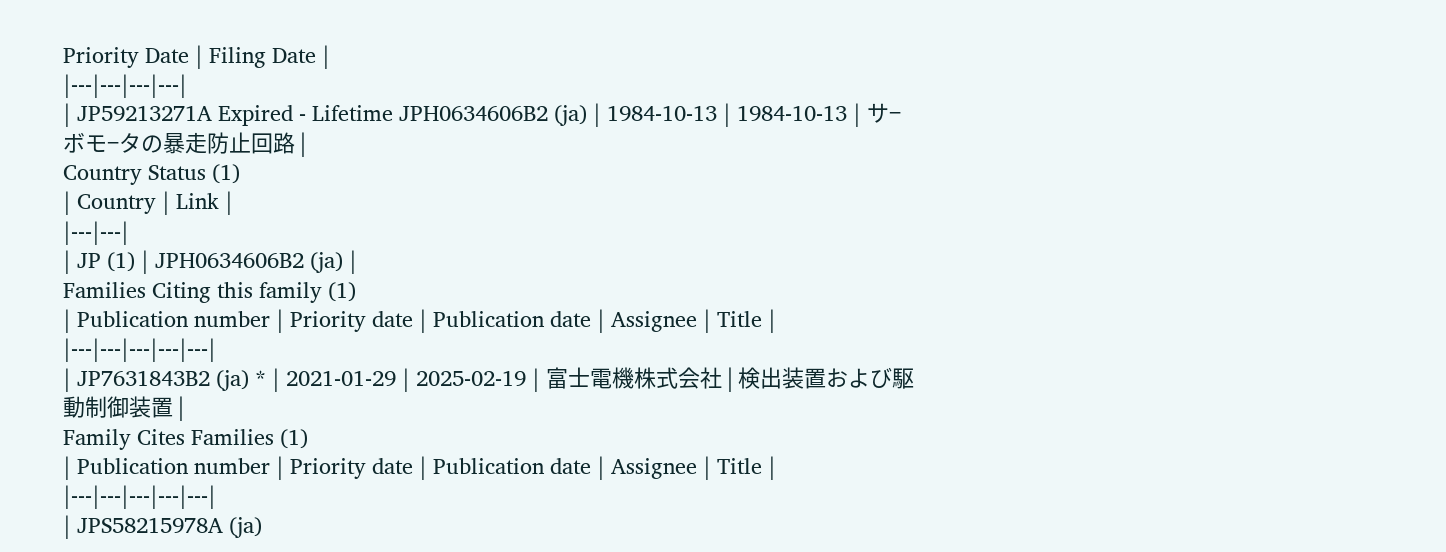Priority Date | Filing Date |
|---|---|---|---|
| JP59213271A Expired - Lifetime JPH0634606B2 (ja) | 1984-10-13 | 1984-10-13 | サ−ボモ−タの暴走防止回路 |
Country Status (1)
| Country | Link |
|---|---|
| JP (1) | JPH0634606B2 (ja) |
Families Citing this family (1)
| Publication number | Priority date | Publication date | Assignee | Title |
|---|---|---|---|---|
| JP7631843B2 (ja) * | 2021-01-29 | 2025-02-19 | 富士電機株式会社 | 検出装置および駆動制御装置 |
Family Cites Families (1)
| Publication number | Priority date | Publication date | Assignee | Title |
|---|---|---|---|---|
| JPS58215978A (ja)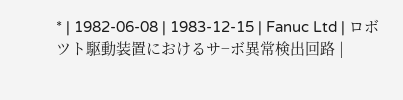* | 1982-06-08 | 1983-12-15 | Fanuc Ltd | ロボツト駆動装置におけるサ−ボ異常検出回路 |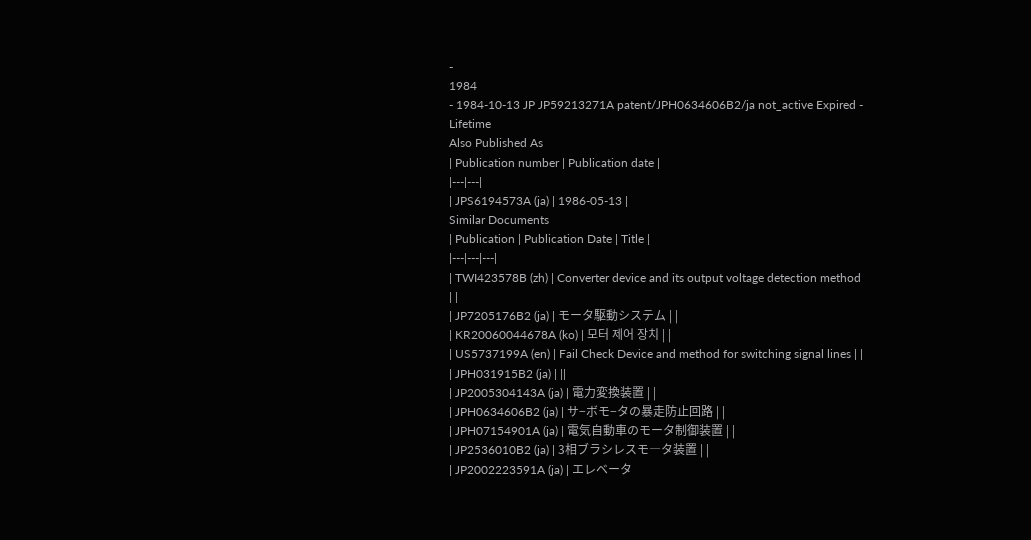-
1984
- 1984-10-13 JP JP59213271A patent/JPH0634606B2/ja not_active Expired - Lifetime
Also Published As
| Publication number | Publication date |
|---|---|
| JPS6194573A (ja) | 1986-05-13 |
Similar Documents
| Publication | Publication Date | Title |
|---|---|---|
| TWI423578B (zh) | Converter device and its output voltage detection method | |
| JP7205176B2 (ja) | モータ駆動システム | |
| KR20060044678A (ko) | 모터 제어 장치 | |
| US5737199A (en) | Fail Check Device and method for switching signal lines | |
| JPH031915B2 (ja) | ||
| JP2005304143A (ja) | 電力変換装置 | |
| JPH0634606B2 (ja) | サ−ボモ−タの暴走防止回路 | |
| JPH07154901A (ja) | 電気自動車のモータ制御装置 | |
| JP2536010B2 (ja) | 3相ブラシレスモ―タ装置 | |
| JP2002223591A (ja) | エレベータ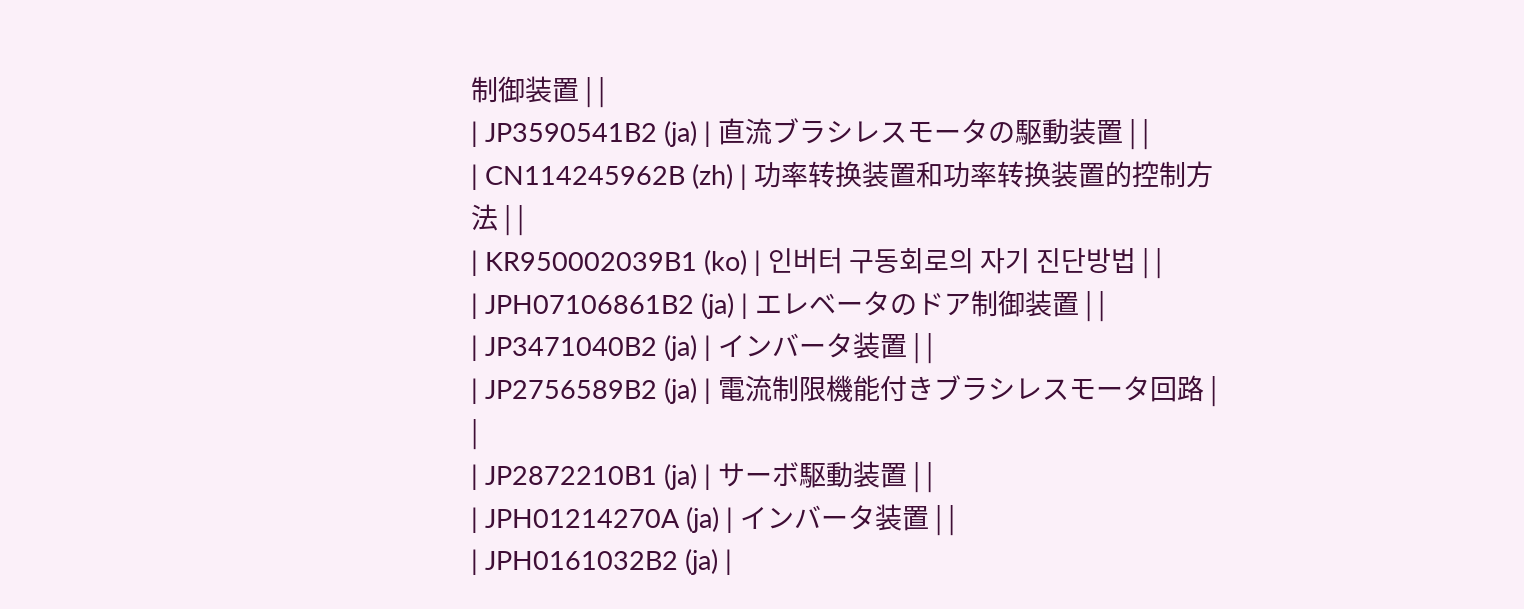制御装置 | |
| JP3590541B2 (ja) | 直流ブラシレスモータの駆動装置 | |
| CN114245962B (zh) | 功率转换装置和功率转换装置的控制方法 | |
| KR950002039B1 (ko) | 인버터 구동회로의 자기 진단방법 | |
| JPH07106861B2 (ja) | エレベータのドア制御装置 | |
| JP3471040B2 (ja) | インバータ装置 | |
| JP2756589B2 (ja) | 電流制限機能付きブラシレスモータ回路 | |
| JP2872210B1 (ja) | サーボ駆動装置 | |
| JPH01214270A (ja) | インバータ装置 | |
| JPH0161032B2 (ja) |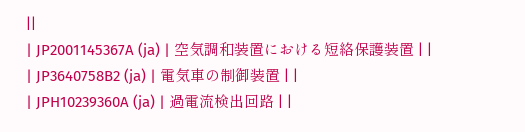||
| JP2001145367A (ja) | 空気調和装置における短絡保護装置 | |
| JP3640758B2 (ja) | 電気車の制御装置 | |
| JPH10239360A (ja) | 過電流検出回路 | |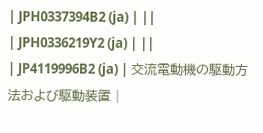| JPH0337394B2 (ja) | ||
| JPH0336219Y2 (ja) | ||
| JP4119996B2 (ja) | 交流電動機の駆動方法および駆動装置 |